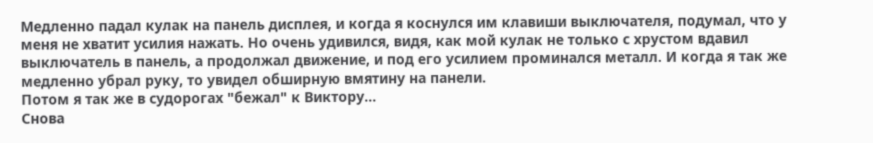Медленно падал кулак на панель дисплея, и когда я коснулся им клавиши выключателя, подумал, что у меня не хватит усилия нажать. Но очень удивился, видя, как мой кулак не только с хрустом вдавил выключатель в панель, а продолжал движение, и под его усилием проминался металл. И когда я так же медленно убрал руку, то увидел обширную вмятину на панели.
Потом я так же в судорогах "бежал" к Виктору...
Снова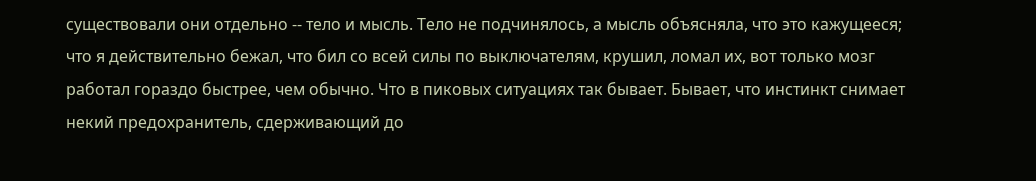существовали они отдельно -- тело и мысль. Тело не подчинялось, а мысль объясняла, что это кажущееся; что я действительно бежал, что бил со всей силы по выключателям, крушил, ломал их, вот только мозг работал гораздо быстрее, чем обычно. Что в пиковых ситуациях так бывает. Бывает, что инстинкт снимает некий предохранитель, сдерживающий до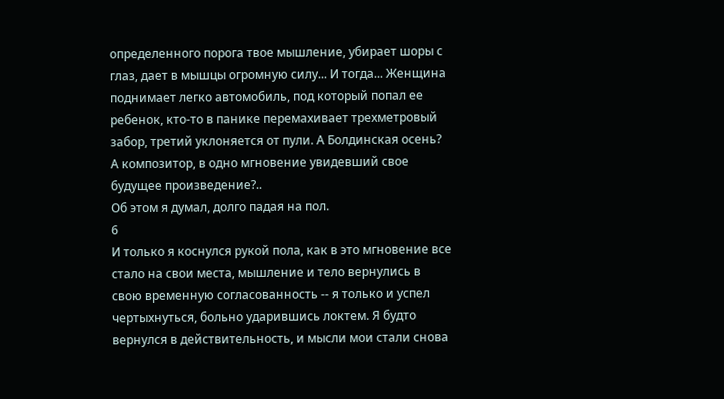определенного порога твое мышление, убирает шоры с глаз, дает в мышцы огромную силу... И тогда... Женщина поднимает легко автомобиль, под который попал ее ребенок, кто-то в панике перемахивает трехметровый забор, третий уклоняется от пули. А Болдинская осень? А композитор, в одно мгновение увидевший свое будущее произведение?..
Об этом я думал, долго падая на пол.
6
И только я коснулся рукой пола, как в это мгновение все стало на свои места, мышление и тело вернулись в свою временную согласованность -- я только и успел чертыхнуться, больно ударившись локтем. Я будто вернулся в действительность, и мысли мои стали снова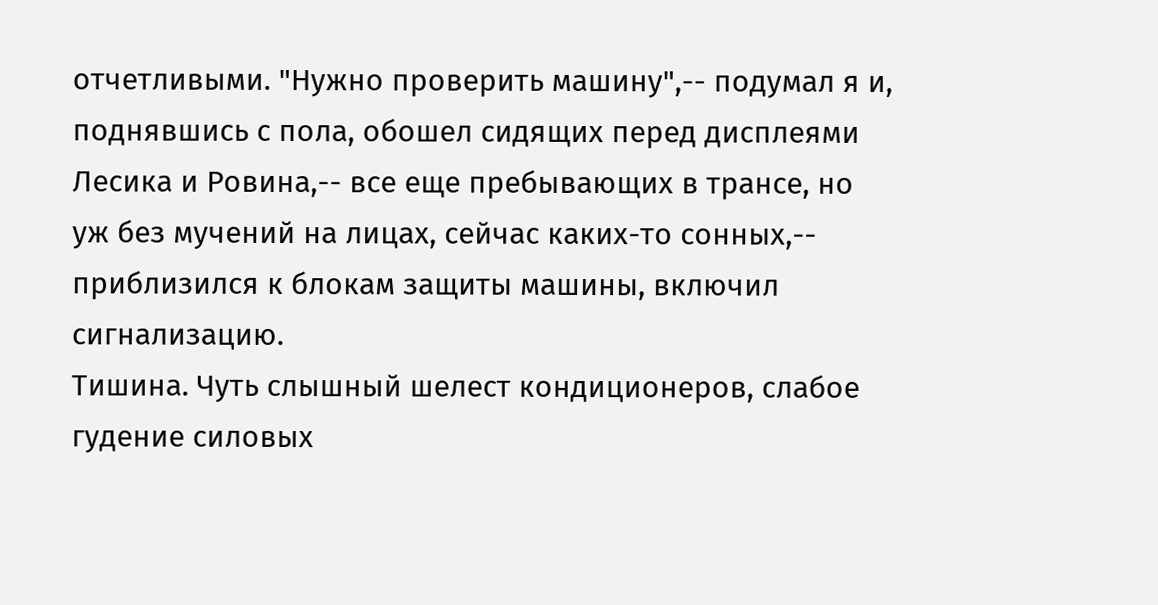отчетливыми. "Нужно проверить машину",-- подумал я и, поднявшись с пола, обошел сидящих перед дисплеями Лесика и Ровина,-- все еще пребывающих в трансе, но уж без мучений на лицах, сейчас каких-то сонных,-- приблизился к блокам защиты машины, включил сигнализацию.
Тишина. Чуть слышный шелест кондиционеров, слабое гудение силовых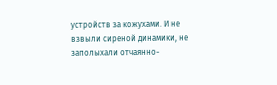устройств за кожухами. И не взвыли сиреной динамики, не заполыхали отчаянно-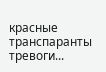красные транспаранты тревоги...